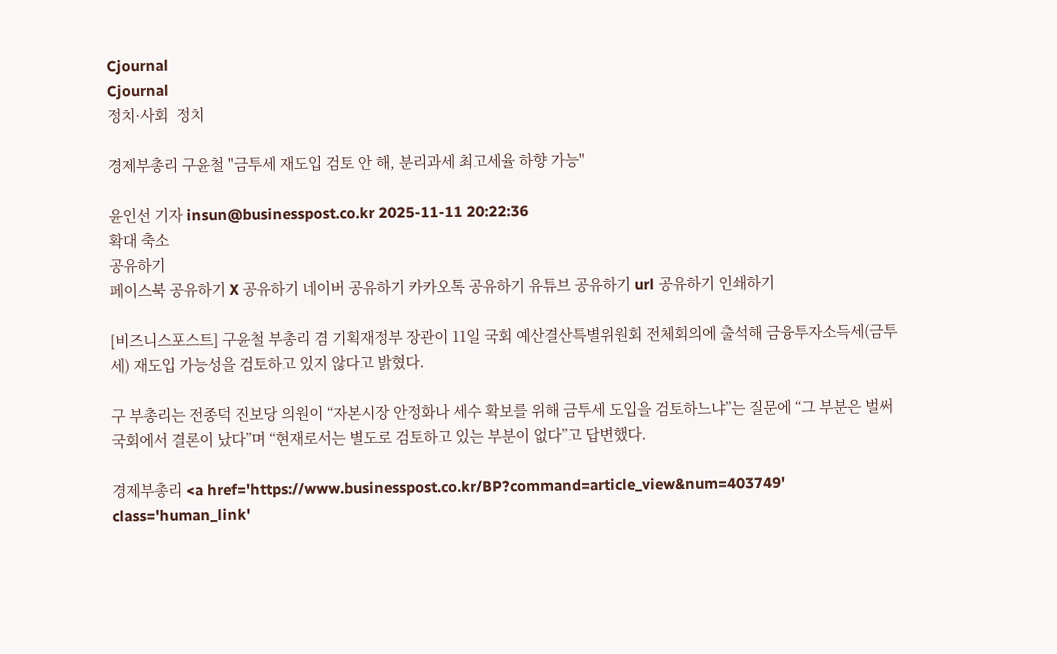Cjournal
Cjournal
정치·사회  정치

경제부총리 구윤철 "금투세 재도입 검토 안 해, 분리과세 최고세율 하향 가능"

윤인선 기자 insun@businesspost.co.kr 2025-11-11 20:22:36
확대 축소
공유하기
페이스북 공유하기 X 공유하기 네이버 공유하기 카카오톡 공유하기 유튜브 공유하기 url 공유하기 인쇄하기

[비즈니스포스트] 구윤철 부총리 겸 기획재정부 장관이 11일 국회 예산결산특별위원회 전체회의에 출석해 금융투자소득세(금투세) 재도입 가능성을 검토하고 있지 않다고 밝혔다.

구 부총리는 전종덕 진보당 의원이 “자본시장 안정화나 세수 확보를 위해 금투세 도입을 검토하느냐”는 질문에 “그 부분은 벌써 국회에서 결론이 났다”며 “현재로서는 별도로 검토하고 있는 부분이 없다”고 답변했다.

경제부총리 <a href='https://www.businesspost.co.kr/BP?command=article_view&num=403749' class='human_link'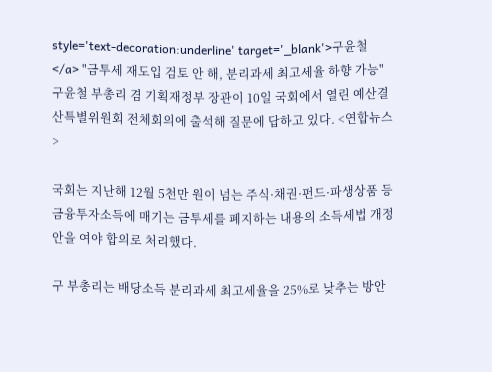style='text-decoration:underline' target='_blank'>구윤철</a> "금투세 재도입 검토 안 해, 분리과세 최고세율 하향 가능"
구윤철 부총리 겸 기획재정부 장관이 10일 국회에서 열린 예산결산특별위원회 전체회의에 출석해 질문에 답하고 있다. <연합뉴스>

국회는 지난해 12월 5천만 원이 넘는 주식·채권·펀드·파생상품 등 금융투자소득에 매기는 금투세를 폐지하는 내용의 소득세법 개정안을 여야 합의로 처리했다.

구 부총리는 배당소득 분리과세 최고세율을 25%로 낮추는 방안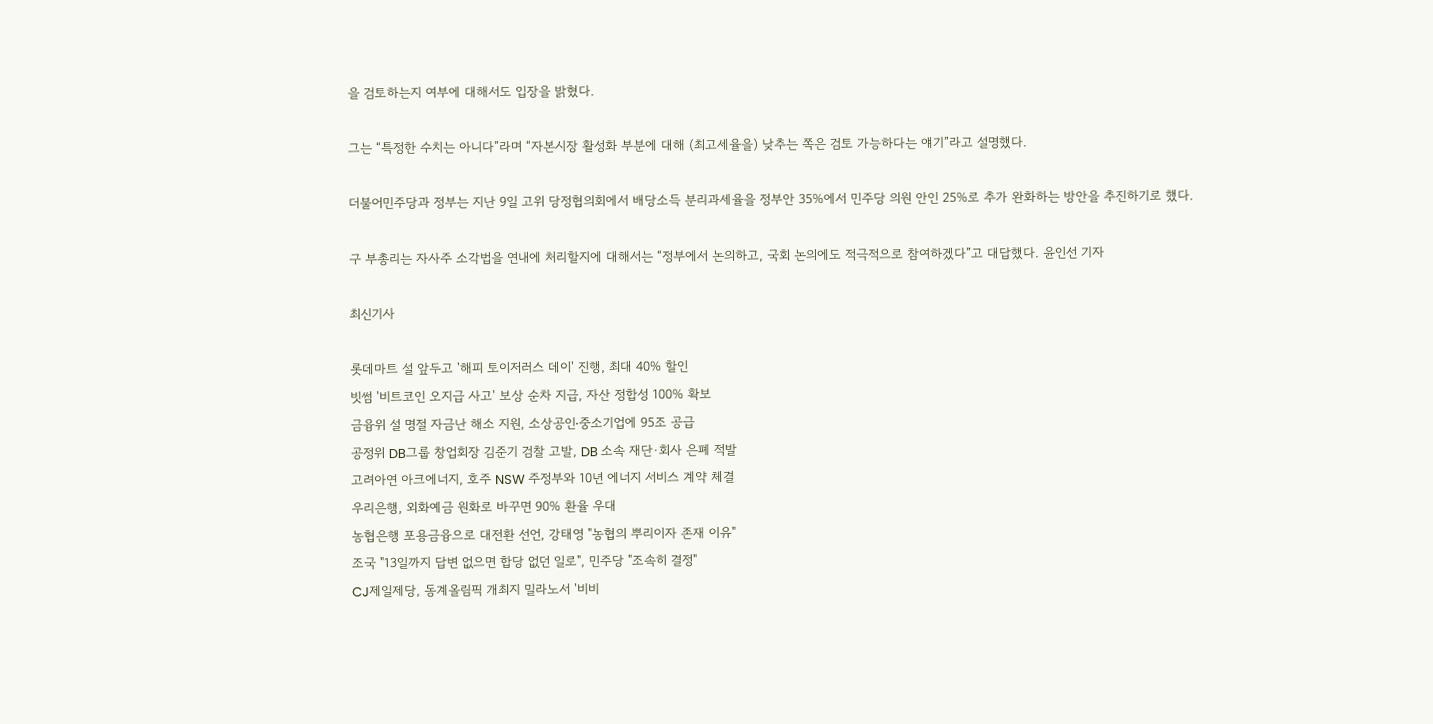을 검토하는지 여부에 대해서도 입장을 밝혔다.

그는 “특정한 수치는 아니다”라며 “자본시장 활성화 부분에 대해 (최고세율을) 낮추는 쪽은 검토 가능하다는 얘기”라고 설명했다.

더불어민주당과 정부는 지난 9일 고위 당정협의회에서 배당소득 분리과세율을 정부안 35%에서 민주당 의원 안인 25%로 추가 완화하는 방안을 추진하기로 했다.

구 부총리는 자사주 소각법을 연내에 처리할지에 대해서는 “정부에서 논의하고, 국회 논의에도 적극적으로 참여하겠다”고 대답했다. 윤인선 기자

최신기사

롯데마트 설 앞두고 '해피 토이저러스 데이' 진행, 최대 40% 할인
빗썸 '비트코인 오지급 사고' 보상 순차 지급, 자산 정합성 100% 확보
금융위 설 명절 자금난 해소 지원, 소상공인ᐧ중소기업에 95조 공급
공정위 DB그룹 창업회장 김준기 검찰 고발, DB 소속 재단·회사 은폐 적발
고려아연 아크에너지, 호주 NSW 주정부와 10년 에너지 서비스 계약 체결
우리은행, 외화예금 원화로 바꾸면 90% 환율 우대
농협은행 포용금융으로 대전환 선언, 강태영 "농협의 뿌리이자 존재 이유"
조국 "13일까지 답변 없으면 합당 없던 일로", 민주당 "조속히 결정"
CJ제일제당, 동계올림픽 개최지 밀라노서 '비비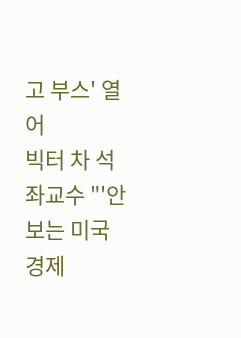고 부스' 열어
빅터 차 석좌교수 "'안보는 미국 경제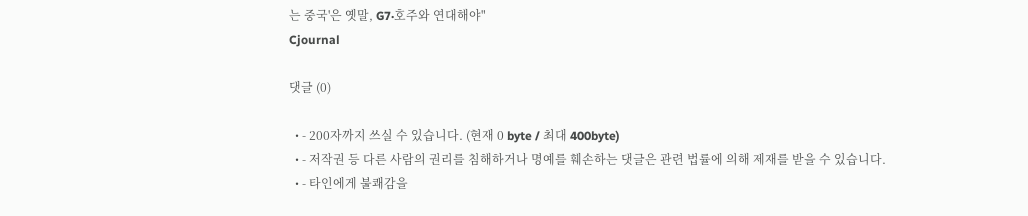는 중국'은 옛말, G7·호주와 연대해야"
Cjournal

댓글 (0)

  • - 200자까지 쓰실 수 있습니다. (현재 0 byte / 최대 400byte)
  • - 저작권 등 다른 사람의 권리를 침해하거나 명예를 훼손하는 댓글은 관련 법률에 의해 제재를 받을 수 있습니다.
  • - 타인에게 불쾌감을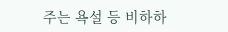주는 욕설 등 비하하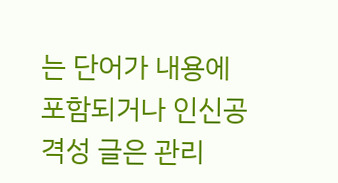는 단어가 내용에 포함되거나 인신공격성 글은 관리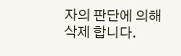자의 판단에 의해 삭제 합니다.